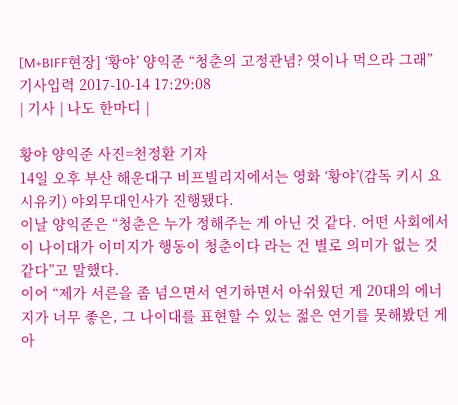[M+BIFF현장] ‘황야’ 양익준 “청춘의 고정관념? 엿이나 먹으라 그래”
기사입력 2017-10-14 17:29:08
| 기사 | 나도 한마디 |

황야 양익준 사진=천정환 기자
14일 오후 부산 해운대구 비프빌리지에서는 영화 ‘황야’(감독 키시 요시유키) 야외무대인사가 진행됐다.
이날 양익준은 “청춘은 누가 정해주는 게 아닌 것 같다. 어떤 사회에서 이 나이대가 이미지가 행동이 청춘이다 라는 건 별로 의미가 없는 것 같다”고 말했다.
이어 “제가 서른을 좀 넘으면서 연기하면서 아쉬웠던 게 20대의 에너지가 너무 좋은, 그 나이대를 표현할 수 있는 젊은 연기를 못해봤던 게 아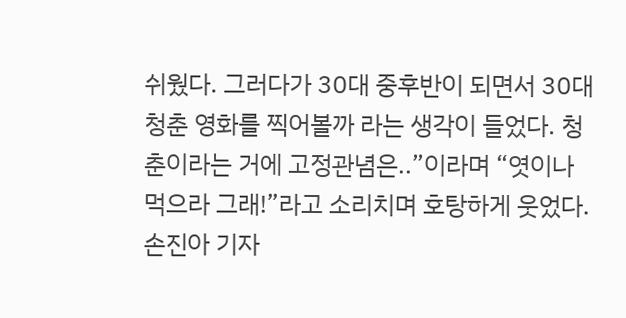쉬웠다. 그러다가 30대 중후반이 되면서 30대 청춘 영화를 찍어볼까 라는 생각이 들었다. 청춘이라는 거에 고정관념은..”이라며 “엿이나 먹으라 그래!”라고 소리치며 호탕하게 웃었다.
손진아 기자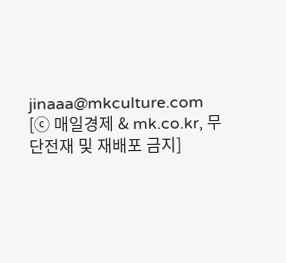jinaaa@mkculture.com
[ⓒ 매일경제 & mk.co.kr, 무단전재 및 재배포 금지]